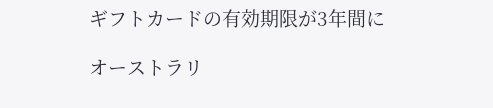ギフトカードの有効期限が3年間に

オーストラリ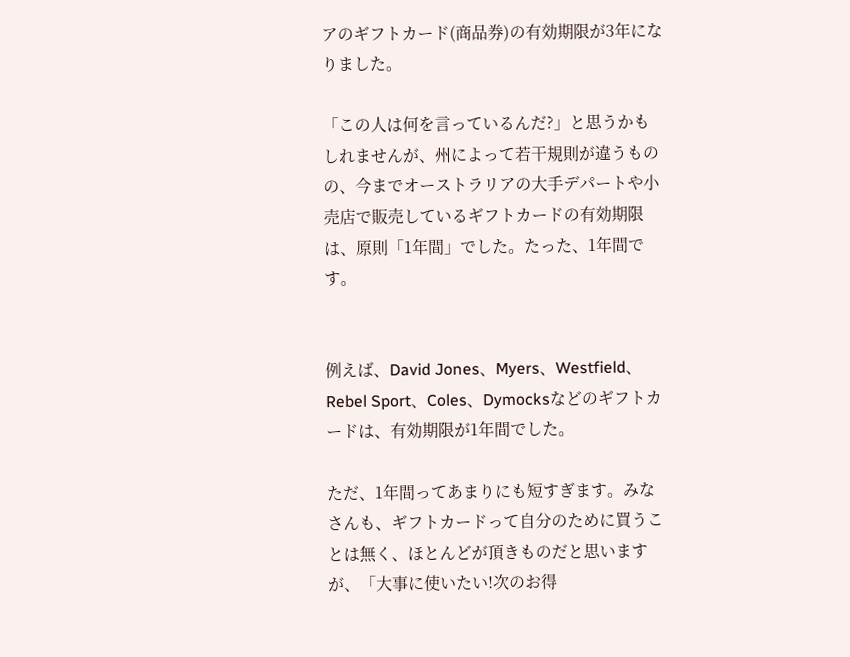アのギフトカード(商品券)の有効期限が3年になりました。

「この人は何を言っているんだ?」と思うかもしれませんが、州によって若干規則が違うものの、今までオーストラリアの大手デパートや小売店で販売しているギフトカードの有効期限は、原則「1年間」でした。たった、1年間です。


例えば、David Jones、Myers、Westfield、Rebel Sport、Coles、Dymocksなどのギフトカードは、有効期限が1年間でした。

ただ、1年間ってあまりにも短すぎます。みなさんも、ギフトカードって自分のために買うことは無く、ほとんどが頂きものだと思いますが、「大事に使いたい!次のお得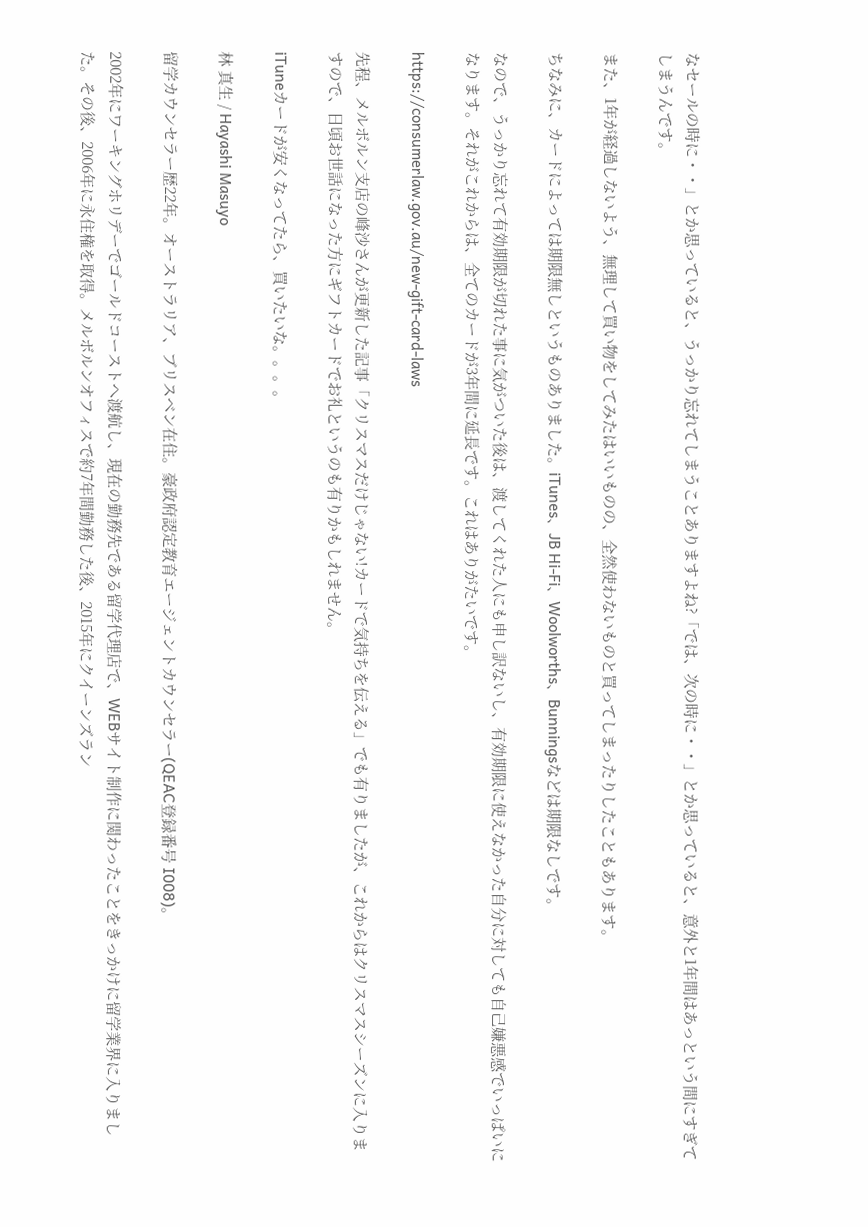なセールの時に・・」とか思っていると、うっかり忘れてしまうことありますよね?「では、次の時に・・」とか思っていると、意外と1年間はあっという間にすぎてしまうんです。

また、1年が経過しないよう、無理して買い物をしてみたはいいものの、全然使わないものと買ってしまったりしたこともあります。

ちなみに、カードによっては期限無しというものありました。iTunes、JB Hi-Fi、Woolworths、Bunningsなどは期限なしです。

なので、うっかり忘れて有効期限が切れた事に気がついた後は、渡してくれた人にも申し訳ないし、有効期限に使えなかった自分に対しても自己嫌悪感でいっぱいになります。それがこれからは、全てのカードが3年間に延長です。これはありがたいです。

https://consumerlaw.gov.au/new-gift-card-laws

先程、メルボルン支店の峰沙さんが更新した記事「クリスマスだけじゃない!カードで気持ちを伝える」でも有りましたが、これからはクリスマスシーズンに入りますので、日頃お世話になった方にギフトカードでお礼というのも有りかもしれません。

iTuneカードが安くなってたら、買いたいな。。。。

林 真生 / Hayashi Masuyo

留学カウンセラー歴22年。オーストラリア、ブリスベン在住。豪政府認定教育エージェントカウンセラー(QEAC登録番号 I008)。

2002年にワーキングホリデーでゴールドコーストへ渡航し、現在の勤務先である留学代理店で、WEBサイト制作に関わったことをきっかけに留学業界に入りました。その後、2006年に永住権を取得。メルボルンオフィスで約7年間勤務した後、2015年にクイーンズラン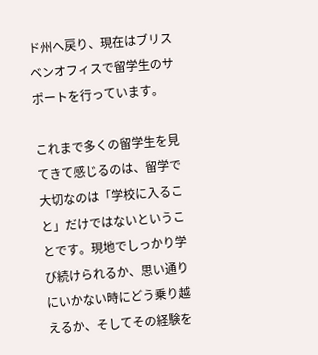ド州へ戻り、現在はブリスベンオフィスで留学生のサポートを行っています。

これまで多くの留学生を見てきて感じるのは、留学で大切なのは「学校に入ること」だけではないということです。現地でしっかり学び続けられるか、思い通りにいかない時にどう乗り越えるか、そしてその経験を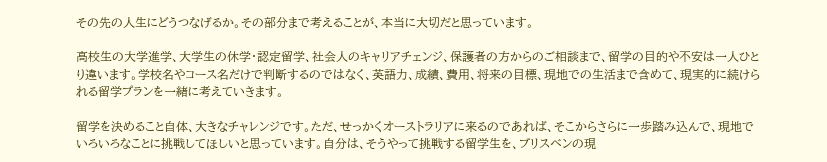その先の人生にどうつなげるか。その部分まで考えることが、本当に大切だと思っています。

高校生の大学進学、大学生の休学・認定留学、社会人のキャリアチェンジ、保護者の方からのご相談まで、留学の目的や不安は一人ひとり違います。学校名やコース名だけで判断するのではなく、英語力、成績、費用、将来の目標、現地での生活まで含めて、現実的に続けられる留学プランを一緒に考えていきます。

留学を決めること自体、大きなチャレンジです。ただ、せっかくオーストラリアに来るのであれば、そこからさらに一歩踏み込んで、現地でいろいろなことに挑戦してほしいと思っています。自分は、そうやって挑戦する留学生を、ブリスベンの現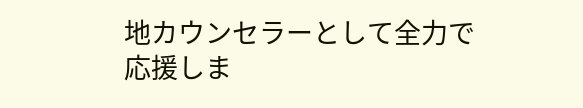地カウンセラーとして全力で応援しま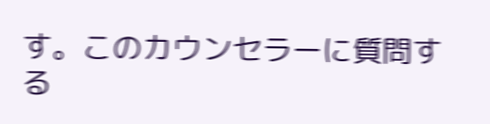す。このカウンセラーに質問する